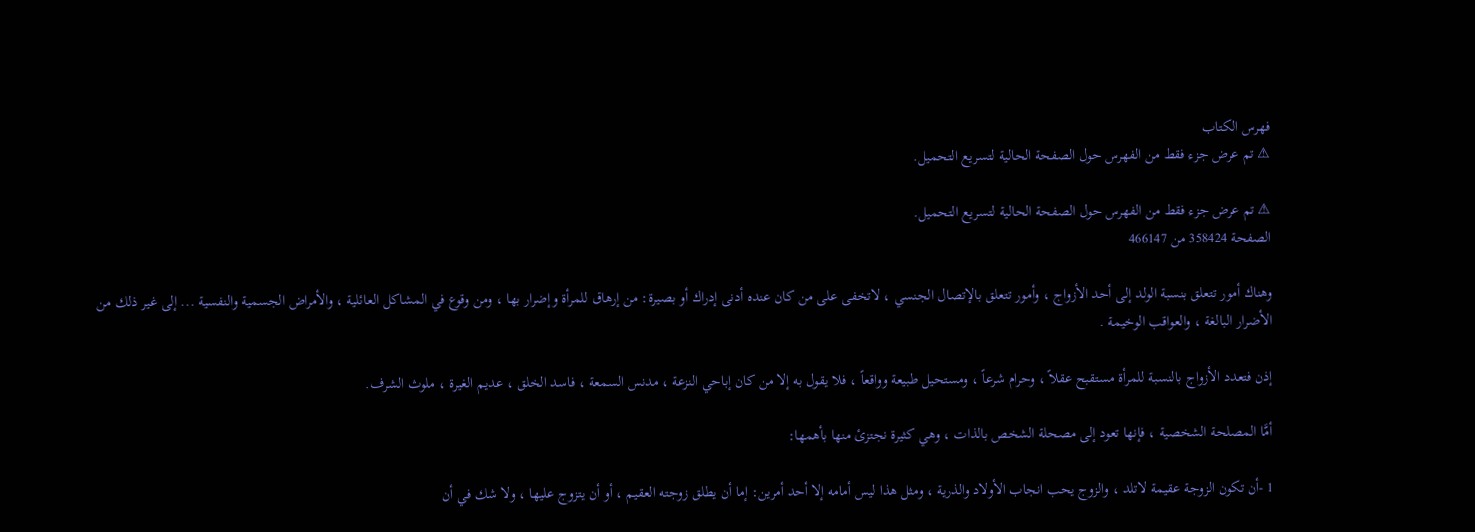فهرس الكتاب
⚠ تم عرض جزء فقط من الفهرس حول الصفحة الحالية لتسريع التحميل.

⚠ تم عرض جزء فقط من الفهرس حول الصفحة الحالية لتسريع التحميل.
الصفحة 358424 من 466147

وهناك أمور تتعلق بنسبة الولد إلى أحد الأزواج ، وأمور تتعلق بالإتصال الجنسي ، لاتخفى على من كان عنده أدنى إدراك أو بصيرة: من إرهاق للمرأة وإضرار بها ، ومن وقوع في المشاكل العائلية ، والأمراض الجسمية والنفسية ... إلى غير ذلك من الأضرار البالغة ، والعواقب الوخيمة .

إذن فتعدد الأزواج بالنسبة للمرأة مستقبح عقلاً ، وحرام شرعاً ، ومستحيل طبيعة وواقعاً ، فلا يقول به إلا من كان إباحي النزعة ، مدنس السمعة ، فاسد الخلق ، عديم الغيرة ، ملوث الشرف.

أمَّا المصلحة الشخصية ، فإنها تعود إلى مصحلة الشخص بالذات ، وهي كثيرة نجتزئ منها بأهمها:

1 -أن تكون الزوجة عقيمة لاتلد ، والزوج يحب انجاب الأولاد والذرية ، ومثل هذا ليس أمامه إلا أحد أمرين: إما أن يطلق زوجته العقيم ، أو أن يتزوج عليها ، ولا شك في أن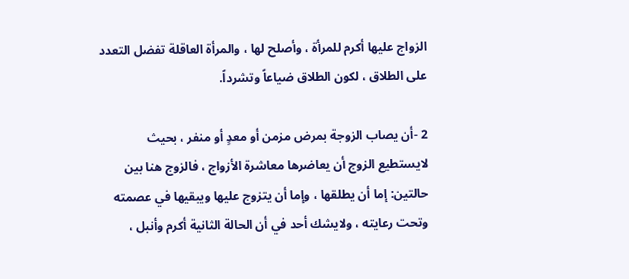الزواج عليها أكرم للمرأة ، وأصلح لها ، والمرأة العاقلة تفضل التعدد على الطلاق ، لكون الطلاق ضياعاً وتشرداً.

2 -أن يصاب الزوجة بمرض مزمن أو معدٍ أو منفر ، بحيث لايستطيع الزوج أن يعاضرها معاشرة الأزواج ، فالزوج هنا بين حالتين: إما أن يطلقها ، وإما أن يتزوج عليها ويبقيها في عصمته وتحت رعايته ، ولايشك أحد في أن الحالة الثانية أكرم وأنبل ،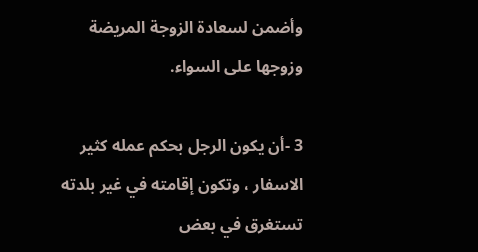وأضمن لسعادة الزوجة المريضة وزوجها على السواء.

3 -أن يكون الرجل بحكم عمله كثير الاسفار ، وتكون إقامته في غير بلدته تستغرق في بعض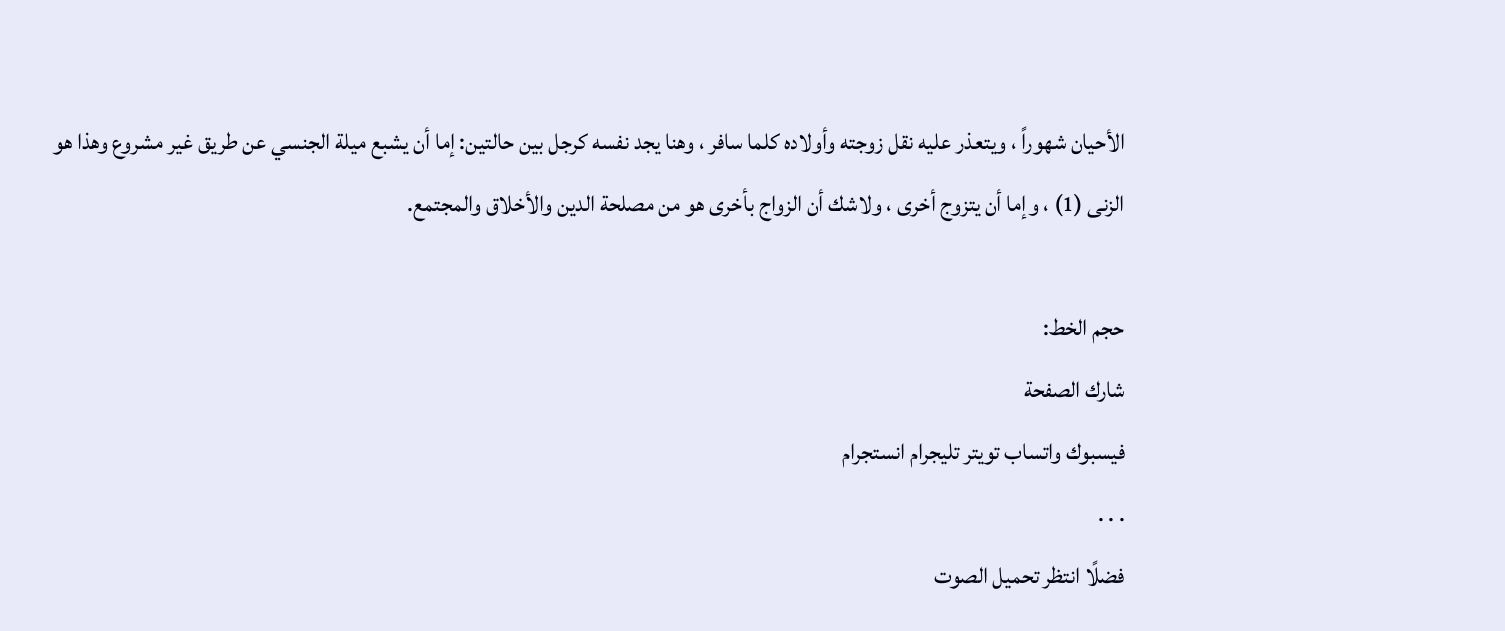الأحيان شهوراً ، ويتعذر عليه نقل زوجته وأولاده كلما سافر ، وهنا يجد نفسه كرجل بين حالتين: إما أن يشبع ميلة الجنسي عن طريق غير مشروع وهذا هو الزنى (1) ، وإما أن يتزوج أخرى ، ولاشك أن الزواج بأخرى هو من مصلحة الدين والأخلاق والمجتمع.

حجم الخط:
شارك الصفحة
فيسبوك واتساب تويتر تليجرام انستجرام
. . .
فضلًا انتظر تحميل الصوت